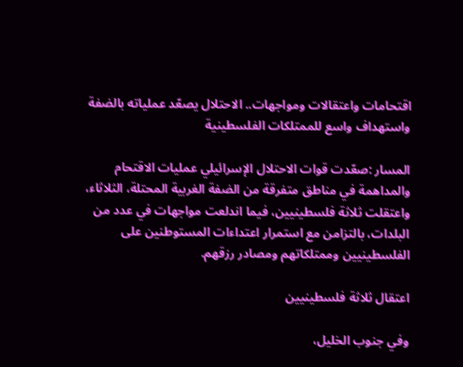اقتحامات واعتقالات ومواجهات.. الاحتلال يصعّد عملياته بالضفة واستهداف واسع للممتلكات الفلسطينية

المسار :صعّدت قوات الاحتلال الإسرائيلي عمليات الاقتحام والمداهمة في مناطق متفرقة من الضفة الغربية المحتلة، الثلاثاء، واعتقلت ثلاثة فلسطينيين، فيما اندلعت مواجهات في عدد من البلدات، بالتزامن مع استمرار اعتداءات المستوطنين على الفلسطينيين وممتلكاتهم ومصادر رزقهم.

اعتقال ثلاثة فلسطينيين

وفي جنوب الخليل،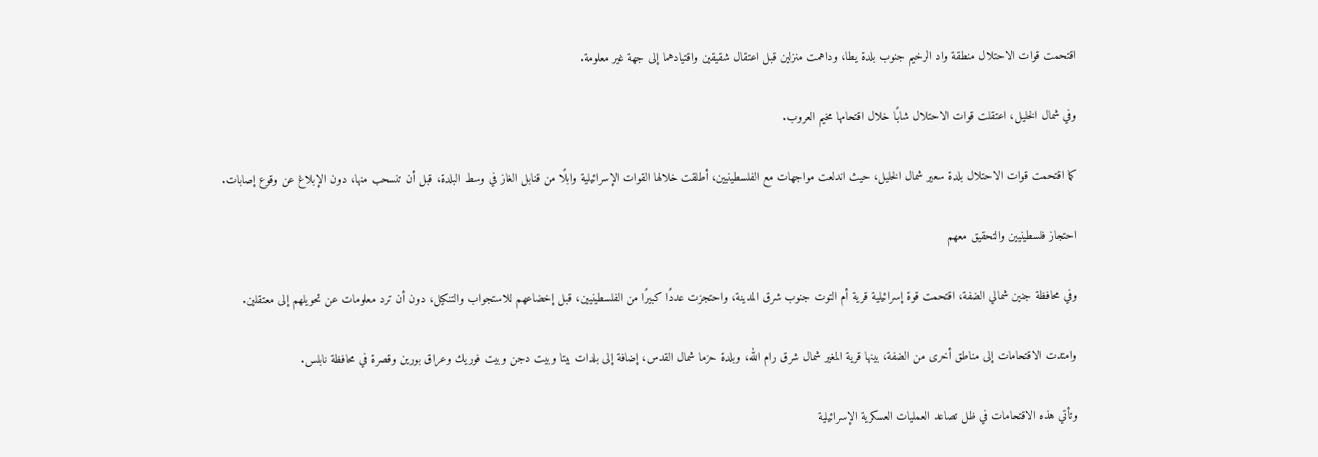اقتحمت قوات الاحتلال منطقة واد الرخيم جنوب بلدة يطا، وداهمت منزلين قبل اعتقال شقيقين واقتيادهما إلى جهة غير معلومة.

وفي شمال الخليل، اعتقلت قوات الاحتلال شابًا خلال اقتحامها مخيم العروب.

كما اقتحمت قوات الاحتلال بلدة سعير شمال الخليل، حيث اندلعت مواجهات مع الفلسطينيين، أطلقت خلالها القوات الإسرائيلية وابلًا من قنابل الغاز في وسط البلدة، قبل أن تنسحب منها، دون الإبلاغ عن وقوع إصابات.

احتجاز فلسطينيين والتحقيق معهم

وفي محافظة جنين شمالي الضفة، اقتحمت قوة إسرائيلية قرية أم التوت جنوب شرق المدينة، واحتجزت عددًا كبيرًا من الفلسطينيين، قبل إخضاعهم للاستجواب والتنكيل، دون أن ترد معلومات عن تحويلهم إلى معتقلين.

وامتدت الاقتحامات إلى مناطق أخرى من الضفة، بينها قرية المغير شمال شرق رام الله، وبلدة حزما شمال القدس، إضافة إلى بلدات بيتا وبيت دجن وبيت فوريك وعراق بورين وقصرة في محافظة نابلس.

وتأتي هذه الاقتحامات في ظل تصاعد العمليات العسكرية الإسرائيلية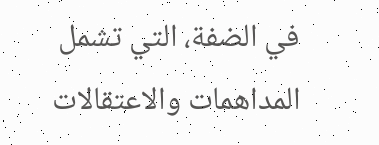في الضفة، التي تشمل المداهمات والاعتقالات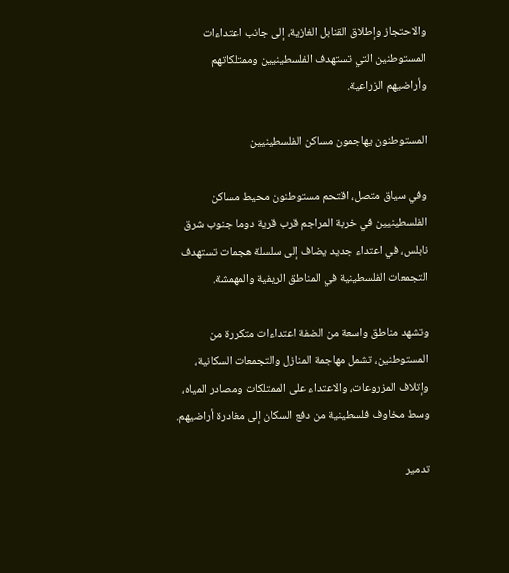والاحتجاز وإطلاق القنابل الغازية، إلى جانب اعتداءات المستوطنين التي تستهدف الفلسطينيين وممتلكاتهم وأراضيهم الزراعية.

المستوطنون يهاجمون مساكن الفلسطينيين

وفي سياق متصل، اقتحم مستوطنون محيط مساكن الفلسطينيين في خربة المراجم قرب قرية دوما جنوب شرق نابلس، في اعتداء جديد يضاف إلى سلسلة هجمات تستهدف التجمعات الفلسطينية في المناطق الريفية والمهمشة.

وتشهد مناطق واسعة من الضفة اعتداءات متكررة من المستوطنين، تشمل مهاجمة المنازل والتجمعات السكانية، وإتلاف المزروعات، والاعتداء على الممتلكات ومصادر المياه، وسط مخاوف فلسطينية من دفع السكان إلى مغادرة أراضيهم.

تدمير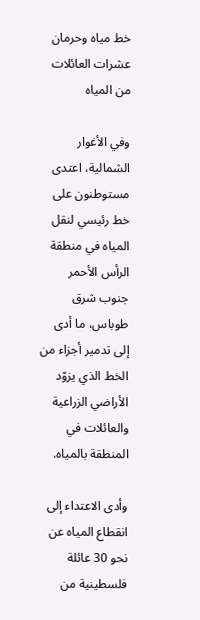خط مياه وحرمان عشرات العائلات من المياه

وفي الأغوار الشمالية، اعتدى مستوطنون على خط رئيسي لنقل المياه في منطقة الرأس الأحمر جنوب شرق طوباس، ما أدى إلى تدمير أجزاء من الخط الذي يزوّد الأراضي الزراعية والعائلات في المنطقة بالمياه.

وأدى الاعتداء إلى انقطاع المياه عن نحو 30 عائلة فلسطينية من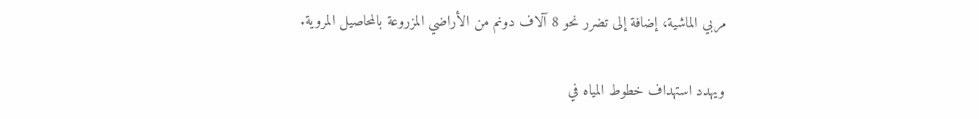مربي الماشية، إضافة إلى تضرر نحو 8 آلاف دونم من الأراضي المزروعة بالمحاصيل المروية.

ويهدد استهداف خطوط المياه في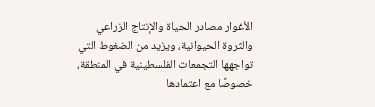الأغوار مصادر الحياة والإنتاج الزراعي والثروة الحيوانية، ويزيد من الضغوط التي تواجهها التجمعات الفلسطينية في المنطقة، خصوصًا مع اعتمادها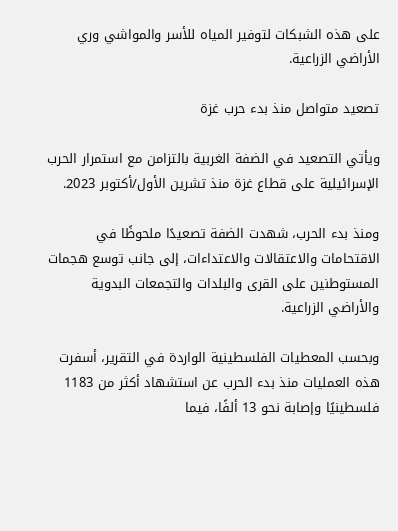على هذه الشبكات لتوفير المياه للأسر والمواشي وري الأراضي الزراعية.

تصعيد متواصل منذ بدء حرب غزة

ويأتي التصعيد في الضفة الغربية بالتزامن مع استمرار الحرب الإسرائيلية على قطاع غزة منذ تشرين الأول/أكتوبر 2023.

ومنذ بدء الحرب، شهدت الضفة تصعيدًا ملحوظًا في الاقتحامات والاعتقالات والاعتداءات، إلى جانب توسع هجمات المستوطنين على القرى والبلدات والتجمعات البدوية والأراضي الزراعية.

وبحسب المعطيات الفلسطينية الواردة في التقرير، أسفرت هذه العمليات منذ بدء الحرب عن استشهاد أكثر من 1183 فلسطينيًا وإصابة نحو 13 ألفًا، فيما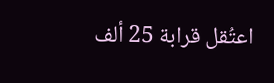اعتُقل قرابة 25 ألف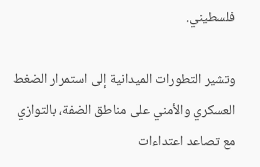فلسطيني.

وتشير التطورات الميدانية إلى استمرار الضغط العسكري والأمني على مناطق الضفة، بالتوازي مع تصاعد اعتداءات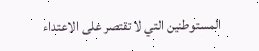المستوطنين التي لا تقتصر على الاعتداء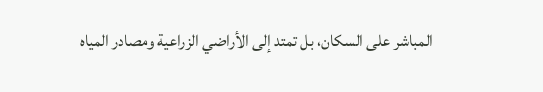المباشر على السكان، بل تمتد إلى الأراضي الزراعية ومصادر المياه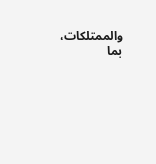والممتلكات، بما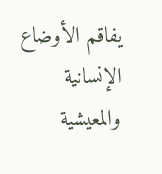يفاقم الأوضاع الإنسانية والمعيشية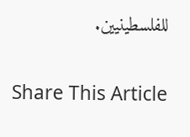للفلسطينيين.

Share This Article